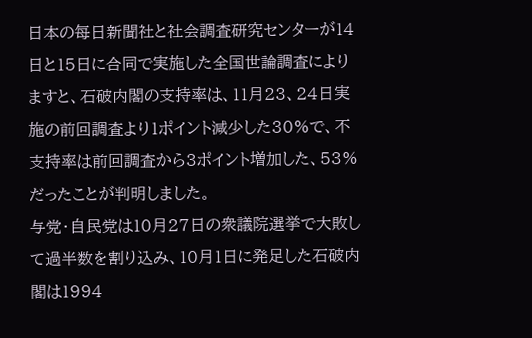日本の每日新聞社と社会調査研究センターが14日と15日に合同で実施した全国世論調査によりますと、石破内閣の支持率は、11月23、24日実施の前回調査より1ポイント減少した30%で、不支持率は前回調査から3ポイント増加した、53%だったことが判明しました。
与党・自民党は10月27日の衆議院選挙で大敗して過半数を割り込み、10月1日に発足した石破内閣は1994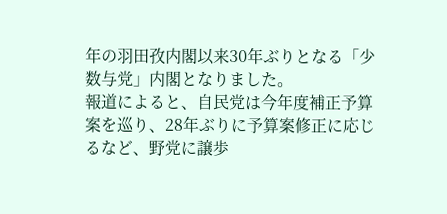年の羽田孜内閣以来30年ぶりとなる「少数与党」内閣となりました。
報道によると、自民党は今年度補正予算案を巡り、28年ぶりに予算案修正に応じるなど、野党に譲歩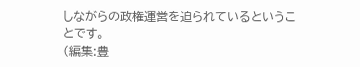しながらの政権運営を迫られているということです。
(編集:豊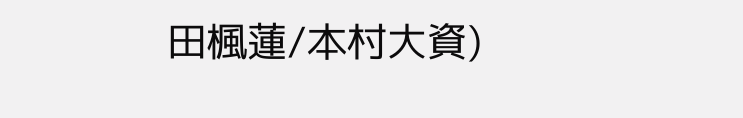田楓蓮/本村大資)